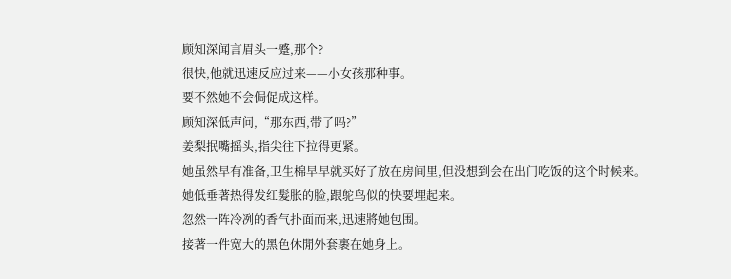顾知深闻言眉头一蹙,那个?
很快,他就迅速反应过来——小女孩那种事。
要不然她不会侷促成这样。
顾知深低声问,“那东西,带了吗?”
姜梨抿嘴摇头,指尖往下拉得更紧。
她虽然早有准备,卫生棉早早就买好了放在房间里,但没想到会在出门吃饭的这个时候来。
她低垂著热得发红髮胀的脸,跟鸵鸟似的快要埋起来。
忽然一阵冷冽的香气扑面而来,迅速將她包围。
接著一件宽大的黑色休閒外套裹在她身上。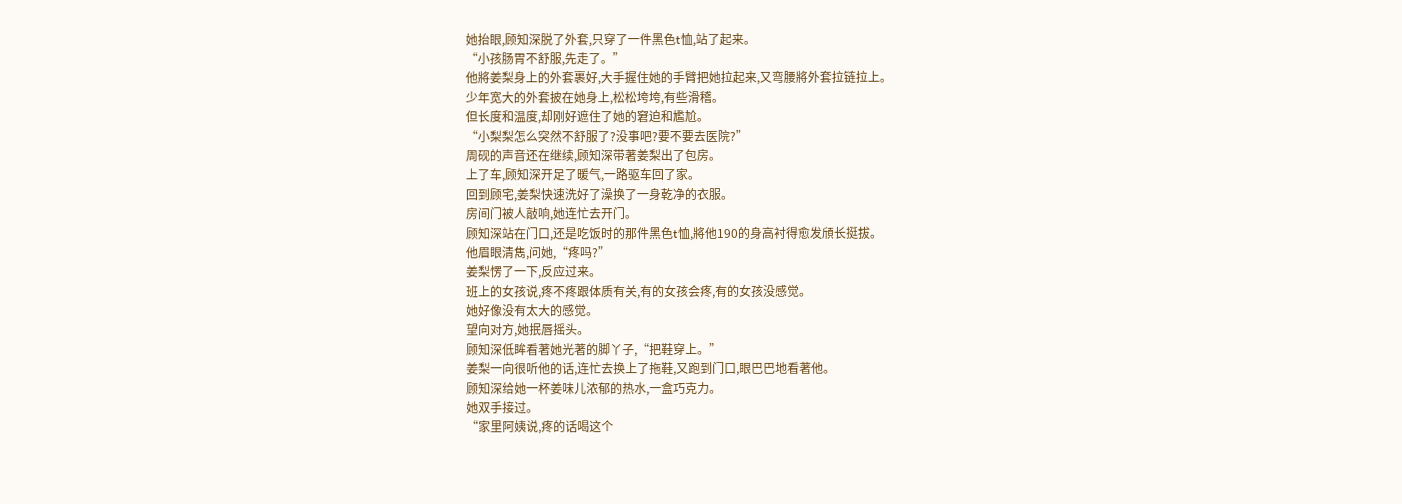她抬眼,顾知深脱了外套,只穿了一件黑色t恤,站了起来。
“小孩肠胃不舒服,先走了。”
他將姜梨身上的外套裹好,大手握住她的手臂把她拉起来,又弯腰將外套拉链拉上。
少年宽大的外套披在她身上,松松垮垮,有些滑稽。
但长度和温度,却刚好遮住了她的窘迫和尷尬。
“小梨梨怎么突然不舒服了?没事吧?要不要去医院?”
周砚的声音还在继续,顾知深带著姜梨出了包房。
上了车,顾知深开足了暖气,一路驱车回了家。
回到顾宅,姜梨快速洗好了澡换了一身乾净的衣服。
房间门被人敲响,她连忙去开门。
顾知深站在门口,还是吃饭时的那件黑色t恤,將他190的身高衬得愈发頎长挺拔。
他眉眼清雋,问她,“疼吗?”
姜梨愣了一下,反应过来。
班上的女孩说,疼不疼跟体质有关,有的女孩会疼,有的女孩没感觉。
她好像没有太大的感觉。
望向对方,她抿唇摇头。
顾知深低眸看著她光著的脚丫子,“把鞋穿上。”
姜梨一向很听他的话,连忙去换上了拖鞋,又跑到门口,眼巴巴地看著他。
顾知深给她一杯姜味儿浓郁的热水,一盒巧克力。
她双手接过。
“家里阿姨说,疼的话喝这个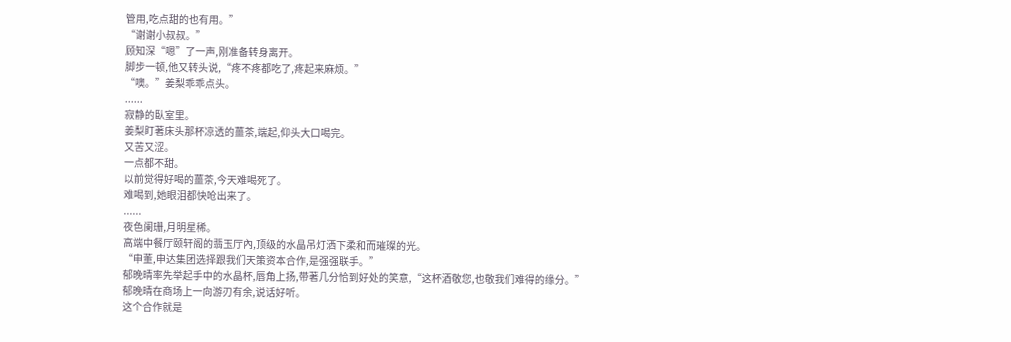管用,吃点甜的也有用。”
“谢谢小叔叔。”
顾知深“嗯”了一声,刚准备转身离开。
脚步一顿,他又转头说,“疼不疼都吃了,疼起来麻烦。”
“噢。”姜梨乖乖点头。
......
寂静的臥室里。
姜梨盯著床头那杯凉透的薑茶,端起,仰头大口喝完。
又苦又涩。
一点都不甜。
以前觉得好喝的薑茶,今天难喝死了。
难喝到,她眼泪都快呛出来了。
......
夜色阑珊,月明星稀。
高端中餐厅颐轩阁的翡玉厅內,顶级的水晶吊灯洒下柔和而璀璨的光。
“申董,申达集团选择跟我们天策资本合作,是强强联手。”
郁晚晴率先举起手中的水晶杯,唇角上扬,带著几分恰到好处的笑意,“这杯酒敬您,也敬我们难得的缘分。”
郁晚晴在商场上一向游刃有余,说话好听。
这个合作就是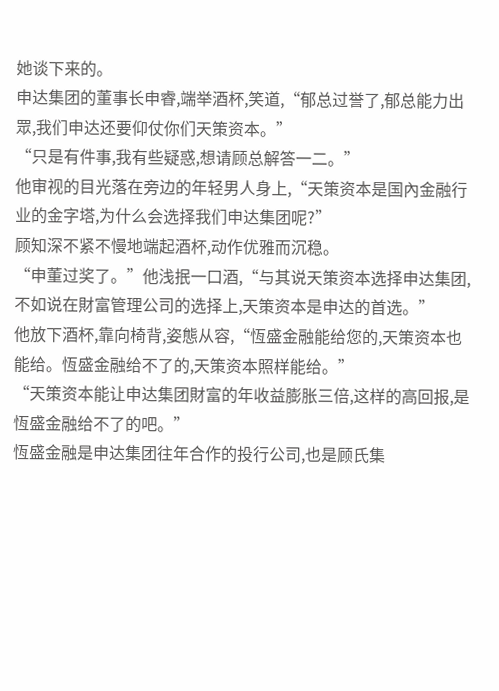她谈下来的。
申达集团的董事长申睿,端举酒杯,笑道,“郁总过誉了,郁总能力出眾,我们申达还要仰仗你们天策资本。”
“只是有件事,我有些疑惑,想请顾总解答一二。”
他审视的目光落在旁边的年轻男人身上,“天策资本是国內金融行业的金字塔,为什么会选择我们申达集团呢?”
顾知深不紧不慢地端起酒杯,动作优雅而沉稳。
“申董过奖了。”他浅抿一口酒,“与其说天策资本选择申达集团,不如说在財富管理公司的选择上,天策资本是申达的首选。”
他放下酒杯,靠向椅背,姿態从容,“恆盛金融能给您的,天策资本也能给。恆盛金融给不了的,天策资本照样能给。”
“天策资本能让申达集团財富的年收益膨胀三倍,这样的高回报,是恆盛金融给不了的吧。”
恆盛金融是申达集团往年合作的投行公司,也是顾氏集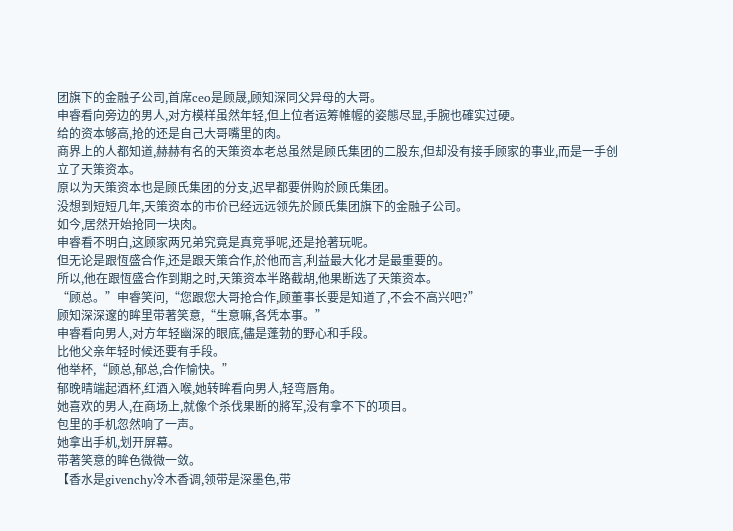团旗下的金融子公司,首席ceo是顾晟,顾知深同父异母的大哥。
申睿看向旁边的男人,对方模样虽然年轻,但上位者运筹帷幄的姿態尽显,手腕也確实过硬。
给的资本够高,抢的还是自己大哥嘴里的肉。
商界上的人都知道,赫赫有名的天策资本老总虽然是顾氏集团的二股东,但却没有接手顾家的事业,而是一手创立了天策资本。
原以为天策资本也是顾氏集团的分支,迟早都要併购於顾氏集团。
没想到短短几年,天策资本的市价已经远远领先於顾氏集团旗下的金融子公司。
如今,居然开始抢同一块肉。
申睿看不明白,这顾家两兄弟究竟是真竞爭呢,还是抢著玩呢。
但无论是跟恆盛合作,还是跟天策合作,於他而言,利益最大化才是最重要的。
所以,他在跟恆盛合作到期之时,天策资本半路截胡,他果断选了天策资本。
“顾总。”申睿笑问,“您跟您大哥抢合作,顾董事长要是知道了,不会不高兴吧?”
顾知深深邃的眸里带著笑意,“生意嘛,各凭本事。”
申睿看向男人,对方年轻幽深的眼底,儘是蓬勃的野心和手段。
比他父亲年轻时候还要有手段。
他举杯,“顾总,郁总,合作愉快。”
郁晚晴端起酒杯,红酒入喉,她转眸看向男人,轻弯唇角。
她喜欢的男人,在商场上,就像个杀伐果断的將军,没有拿不下的项目。
包里的手机忽然响了一声。
她拿出手机,划开屏幕。
带著笑意的眸色微微一敛。
【香水是givenchy冷木香调,领带是深墨色,带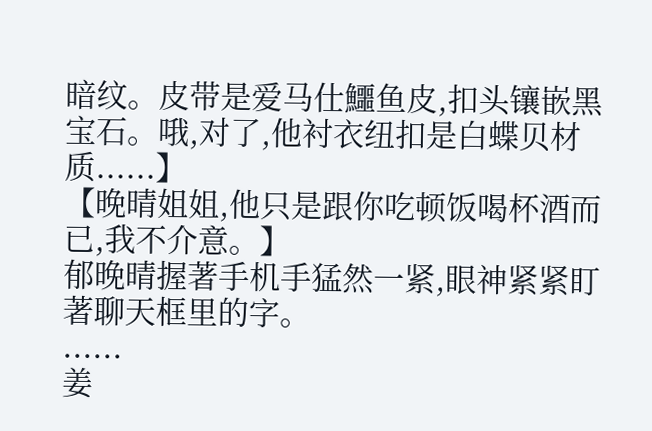暗纹。皮带是爱马仕鱷鱼皮,扣头镶嵌黑宝石。哦,对了,他衬衣纽扣是白蝶贝材质......】
【晚晴姐姐,他只是跟你吃顿饭喝杯酒而已,我不介意。】
郁晚晴握著手机手猛然一紧,眼神紧紧盯著聊天框里的字。
......
姜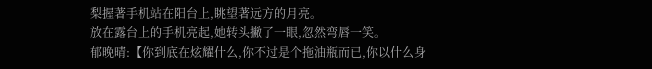梨握著手机站在阳台上,眺望著远方的月亮。
放在露台上的手机亮起,她转头撇了一眼,忽然弯唇一笑。
郁晚晴:【你到底在炫耀什么,你不过是个拖油瓶而已,你以什么身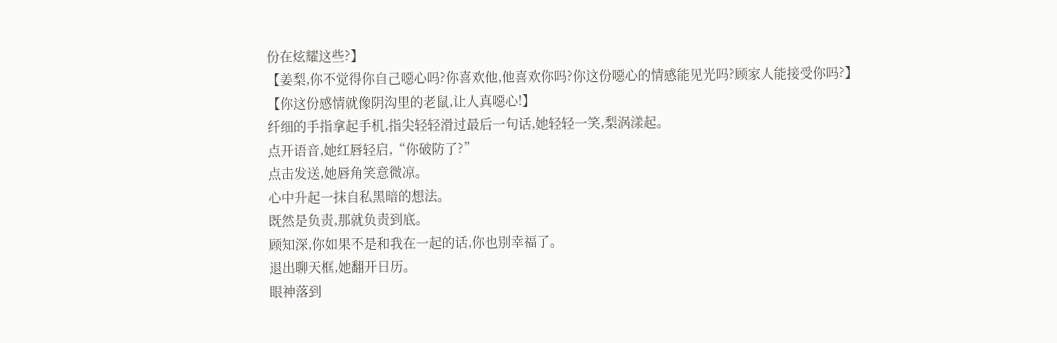份在炫耀这些?】
【姜梨,你不觉得你自己噁心吗?你喜欢他,他喜欢你吗?你这份噁心的情感能见光吗?顾家人能接受你吗?】
【你这份感情就像阴沟里的老鼠,让人真噁心!】
纤细的手指拿起手机,指尖轻轻滑过最后一句话,她轻轻一笑,梨涡漾起。
点开语音,她红唇轻启,“你破防了?”
点击发送,她唇角笑意微凉。
心中升起一抹自私黑暗的想法。
既然是负责,那就负责到底。
顾知深,你如果不是和我在一起的话,你也別幸福了。
退出聊天框,她翻开日历。
眼神落到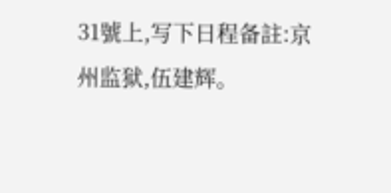31號上,写下日程备註:京州监狱,伍建辉。